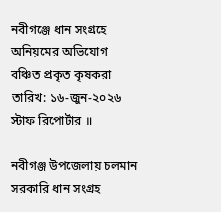নবীগঞ্জে ধান সংগ্রহে অনিয়মের অভিযোগ বঞ্চিত প্রকৃত কৃষকরা
তারিখ: ১৬-জুন-২০২৬
স্টাফ রিপোর্টার ॥

নবীগঞ্জ উপজেলায় চলমান সরকারি ধান সংগ্রহ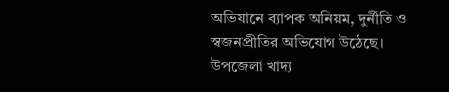অভিযানে ব্যাপক অনিয়ম, দুর্নীতি ও স্বজনপ্রীতির অভিযোগ উঠেছে। উপজেলা খাদ্য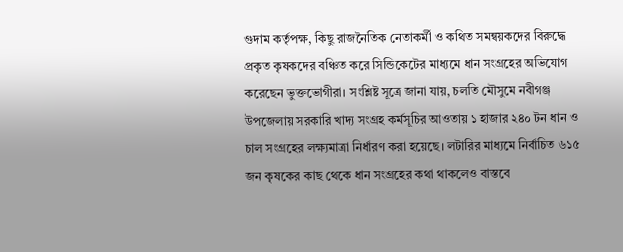গুদাম কর্তৃপক্ষ, কিছু রাজনৈতিক নেতাকর্মী ও কথিত সমন্বয়কদের বিরুদ্ধে প্রকৃত কৃষকদের বঞ্চিত করে সিন্ডিকেটের মাধ্যমে ধান সংগ্রহের অভিযোগ করেছেন ভুক্তভোগীরা। সংশ্লিষ্ট সূত্রে জানা যায়, চলতি মৌসুমে নবীগঞ্জ উপজেলায় সরকারি খাদ্য সংগ্রহ কর্মসূচির আওতায় ১ হাজার ২৪০ টন ধান ও চাল সংগ্রহের লক্ষ্যমাত্রা নির্ধারণ করা হয়েছে। লটারির মাধ্যমে নির্বাচিত ৬১৫ জন কৃষকের কাছ থেকে ধান সংগ্রহের কথা থাকলেও বাস্তবে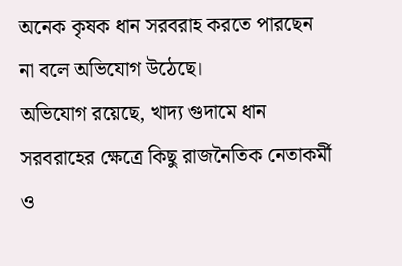অনেক কৃষক ধান সরবরাহ করতে পারছেন না বলে অভিযোগ উঠেছে।
অভিযোগ রয়েছে, খাদ্য গুদামে ধান সরবরাহের ক্ষেত্রে কিছু রাজনৈতিক নেতাকর্মী ও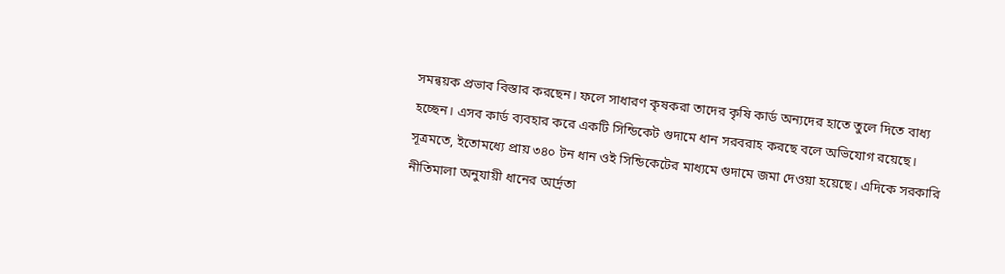সমন্বয়ক প্রভাব বিস্তার করছেন। ফলে সাধারণ কৃষকরা তাদের কৃষি কার্ড অন্যদের হাতে তুলে দিতে বাধ্য হচ্ছেন। এসব কার্ড ব্যবহার করে একটি সিন্ডিকেট গুদামে ধান সরবরাহ করছে বলে অভিযোগ রয়েছে। সূত্রমতে, ইতোমধ্যে প্রায় ৩৪০ টন ধান ওই সিন্ডিকেটের মাধ্যমে গুদামে জমা দেওয়া হয়েছে। এদিকে সরকারি নীতিমালা অনুযায়ী ধানের আর্দ্রতা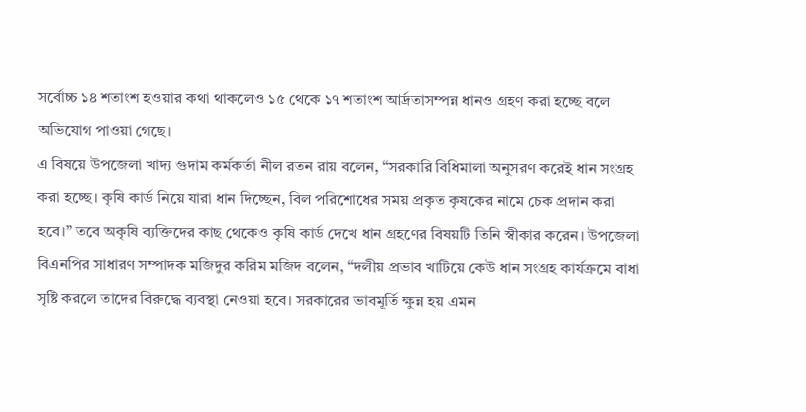সর্বোচ্চ ১৪ শতাংশ হওয়ার কথা থাকলেও ১৫ থেকে ১৭ শতাংশ আর্দ্রতাসম্পন্ন ধানও গ্রহণ করা হচ্ছে বলে অভিযোগ পাওয়া গেছে।
এ বিষয়ে উপজেলা খাদ্য গুদাম কর্মকর্তা নীল রতন রায় বলেন, “সরকারি বিধিমালা অনুসরণ করেই ধান সংগ্রহ করা হচ্ছে। কৃষি কার্ড নিয়ে যারা ধান দিচ্ছেন, বিল পরিশোধের সময় প্রকৃত কৃষকের নামে চেক প্রদান করা হবে।” তবে অকৃষি ব্যক্তিদের কাছ থেকেও কৃষি কার্ড দেখে ধান গ্রহণের বিষয়টি তিনি স্বীকার করেন। উপজেলা বিএনপির সাধারণ সম্পাদক মজিদুর করিম মজিদ বলেন, “দলীয় প্রভাব খাটিয়ে কেউ ধান সংগ্রহ কার্যক্রমে বাধা সৃষ্টি করলে তাদের বিরুদ্ধে ব্যবস্থা নেওয়া হবে। সরকারের ভাবমূর্তি ক্ষুন্ন হয় এমন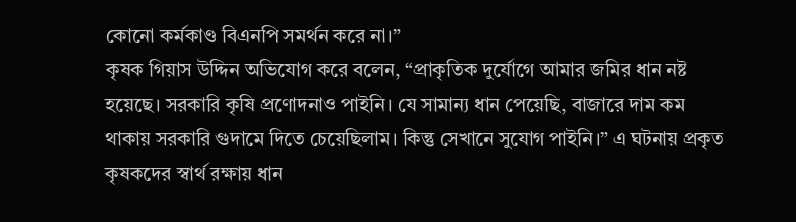কোনো কর্মকাণ্ড বিএনপি সমর্থন করে না।”
কৃষক গিয়াস উদ্দিন অভিযোগ করে বলেন, “প্রাকৃতিক দুর্যোগে আমার জমির ধান নষ্ট হয়েছে। সরকারি কৃষি প্রণোদনাও পাইনি। যে সামান্য ধান পেয়েছি, বাজারে দাম কম থাকায় সরকারি গুদামে দিতে চেয়েছিলাম। কিন্তু সেখানে সুযোগ পাইনি।” এ ঘটনায় প্রকৃত কৃষকদের স্বার্থ রক্ষায় ধান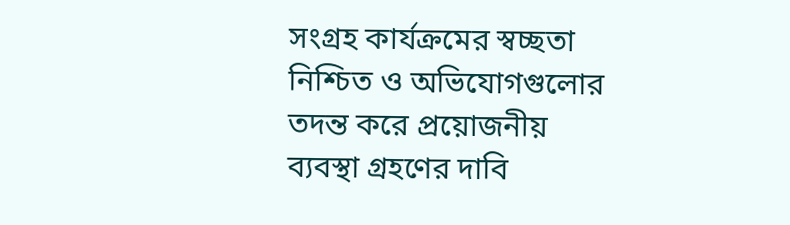সংগ্রহ কার্যক্রমের স্বচ্ছতা নিশ্চিত ও অভিযোগগুলোর তদন্ত করে প্রয়োজনীয় ব্যবস্থা গ্রহণের দাবি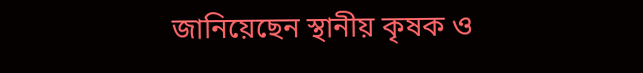জানিয়েছেন স্থানীয় কৃষক ও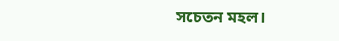সচেতন মহল।